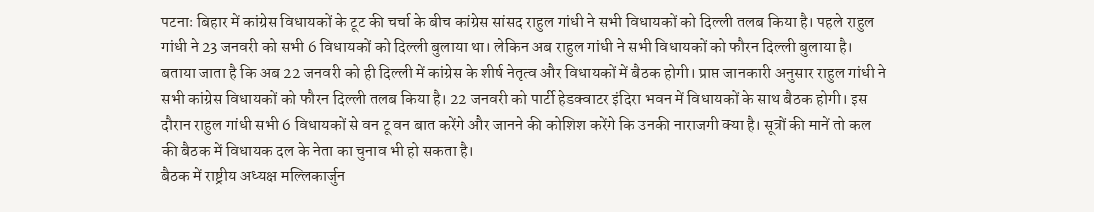पटनाः बिहार में कांग्रेस विधायकों के टूट की चर्चा के बीच कांग्रेस सांसद राहुल गांधी ने सभी विधायकों को दिल्ली तलब किया है। पहले राहुल गांधी ने 23 जनवरी को सभी 6 विधायकों को दिल्ली बुलाया था। लेकिन अब राहुल गांधी ने सभी विधायकों को फौरन दिल्ली बुलाया है। बताया जाता है कि अब 22 जनवरी को ही दिल्ली में कांग्रेस के शीर्ष नेतृत्व और विधायकों में बैठक होगी। प्राप्त जानकारी अनुसार राहुल गांधी ने सभी कांग्रेस विधायकों को फौरन दिल्ली तलब किया है। 22 जनवरी को पार्टी हेडक्वाटर इंदिरा भवन में विधायकों के साथ बैठक होगी। इस दौरान राहुल गांधी सभी 6 विधायकों से वन टू वन बात करेंगे और जानने की कोशिश करेंगे कि उनकी नाराजगी क्या है। सूत्रों की मानें तो कल की बैठक में विधायक दल के नेता का चुनाव भी हो सकता है।
बैठक में राष्ट्रीय अध्यक्ष मल्लिकार्जुन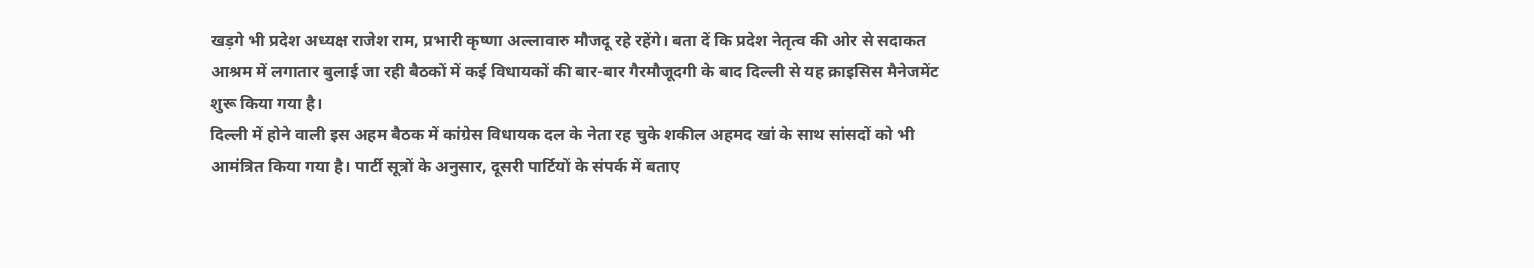खड़गे भी प्रदेश अध्यक्ष राजेश राम, प्रभारी कृष्णा अल्लावारु मौजदू रहे रहेंगे। बता दें कि प्रदेश नेतृत्व की ओर से सदाकत आश्रम में लगातार बुलाई जा रही बैठकों में कई विधायकों की बार-बार गैरमौजूदगी के बाद दिल्ली से यह क्राइसिस मैनेजमेंट शुरू किया गया है।
दिल्ली में होने वाली इस अहम बैठक में कांग्रेस विधायक दल के नेता रह चुके शकील अहमद खां के साथ सांसदों को भी आमंत्रित किया गया है। पार्टी सूत्रों के अनुसार, दूसरी पार्टियों के संपर्क में बताए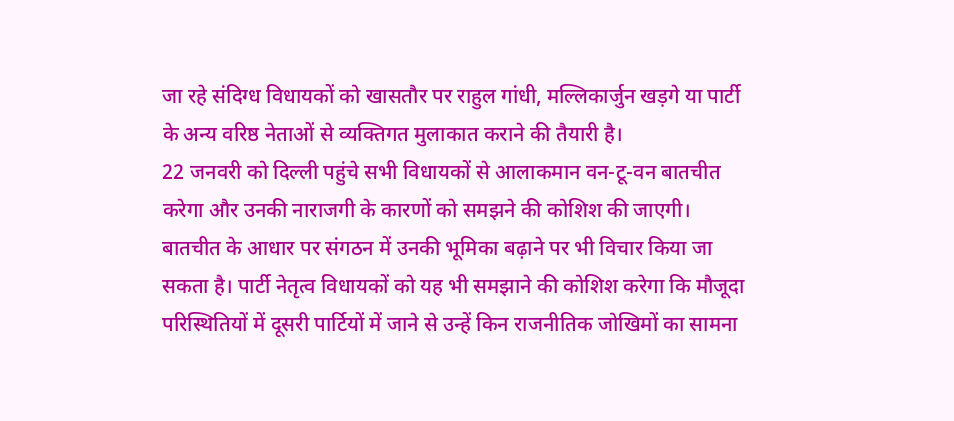जा रहे संदिग्ध विधायकों को खासतौर पर राहुल गांधी, मल्लिकार्जुन खड़गे या पार्टी के अन्य वरिष्ठ नेताओं से व्यक्तिगत मुलाकात कराने की तैयारी है।
22 जनवरी को दिल्ली पहुंचे सभी विधायकों से आलाकमान वन-टू-वन बातचीत करेगा और उनकी नाराजगी के कारणों को समझने की कोशिश की जाएगी। बातचीत के आधार पर संगठन में उनकी भूमिका बढ़ाने पर भी विचार किया जा सकता है। पार्टी नेतृत्व विधायकों को यह भी समझाने की कोशिश करेगा कि मौजूदा परिस्थितियों में दूसरी पार्टियों में जाने से उन्हें किन राजनीतिक जोखिमों का सामना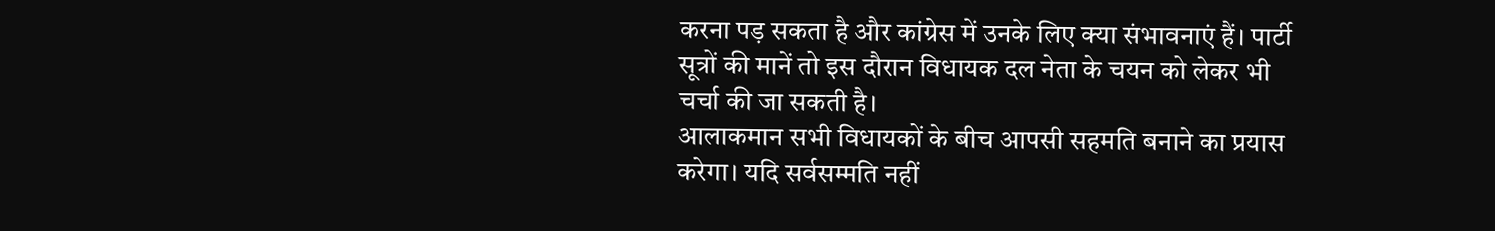करना पड़ सकता है और कांग्रेस में उनके लिए क्या संभावनाएं हैं। पार्टी सूत्रों की मानें तो इस दौरान विधायक दल नेता के चयन को लेकर भी चर्चा की जा सकती है।
आलाकमान सभी विधायकों के बीच आपसी सहमति बनाने का प्रयास करेगा। यदि सर्वसम्मति नहीं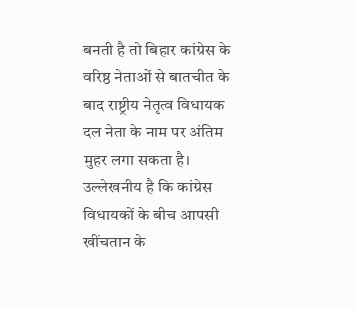बनती है तो बिहार कांग्रेस के वरिष्ठ नेताओं से बातचीत के बाद राष्ट्रीय नेतृत्व विधायक दल नेता के नाम पर अंतिम मुहर लगा सकता है।
उल्लेखनीय है कि कांग्रेस विधायकों के बीच आपसी खींचतान के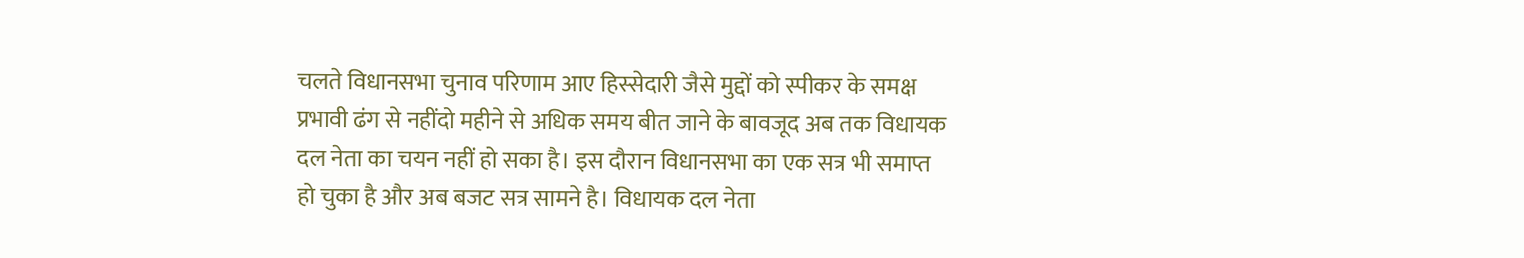चलते विधानसभा चुनाव परिणाम आए हिस्सेदारी जैसे मुद्दों को स्पीकर के समक्ष प्रभावी ढंग से नहींदो महीने से अधिक समय बीत जाने के बावजूद अब तक विधायक दल नेता का चयन नहीं हो सका है। इस दौरान विधानसभा का एक सत्र भी समाप्त हो चुका है और अब बजट सत्र सामने है। विधायक दल नेता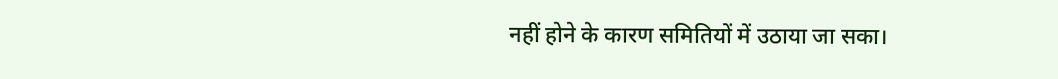नहीं होने के कारण समितियों में उठाया जा सका।